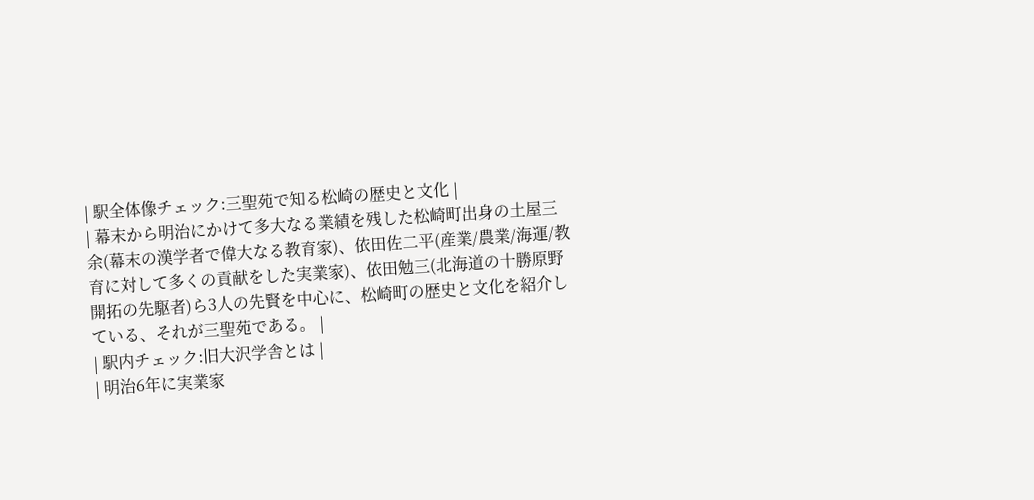| 駅全体像チェック:三聖苑で知る松崎の歴史と文化 |
| 幕末から明治にかけて多大なる業績を残した松崎町出身の土屋三余(幕末の漢学者で偉大なる教育家)、依田佐二平(産業/農業/海運/教育に対して多くの貢献をした実業家)、依田勉三(北海道の十勝原野開拓の先駆者)ら3人の先賢を中心に、松崎町の歴史と文化を紹介している、それが三聖苑である。 |
| 駅内チェック:旧大沢学舎とは |
| 明治6年に実業家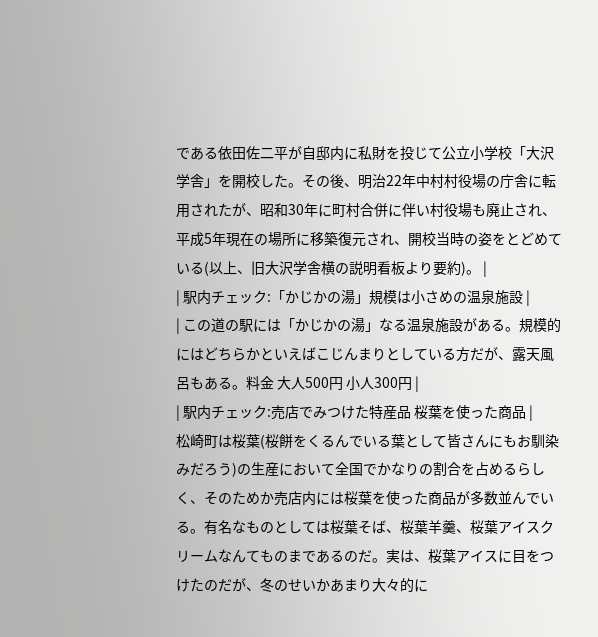である依田佐二平が自邸内に私財を投じて公立小学校「大沢学舎」を開校した。その後、明治22年中村村役場の庁舎に転用されたが、昭和30年に町村合併に伴い村役場も廃止され、平成5年現在の場所に移築復元され、開校当時の姿をとどめている(以上、旧大沢学舎横の説明看板より要約)。 |
| 駅内チェック:「かじかの湯」規模は小さめの温泉施設 |
| この道の駅には「かじかの湯」なる温泉施設がある。規模的にはどちらかといえばこじんまりとしている方だが、露天風呂もある。料金 大人500円 小人300円 |
| 駅内チェック:売店でみつけた特産品 桜葉を使った商品 |
松崎町は桜葉(桜餅をくるんでいる葉として皆さんにもお馴染みだろう)の生産において全国でかなりの割合を占めるらしく、そのためか売店内には桜葉を使った商品が多数並んでいる。有名なものとしては桜葉そば、桜葉羊羹、桜葉アイスクリームなんてものまであるのだ。実は、桜葉アイスに目をつけたのだが、冬のせいかあまり大々的に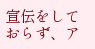宣伝をしておらず、ア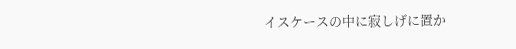イスケースの中に寂しげに置か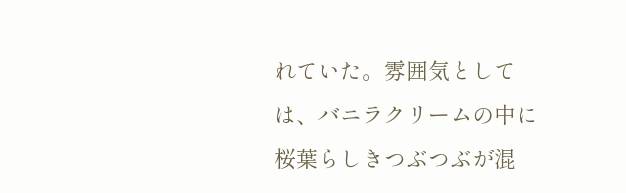れていた。雰囲気としては、バニラクリームの中に桜葉らしきつぶつぶが混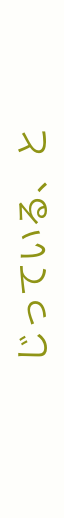じっている、と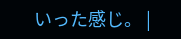いった感じ。 |